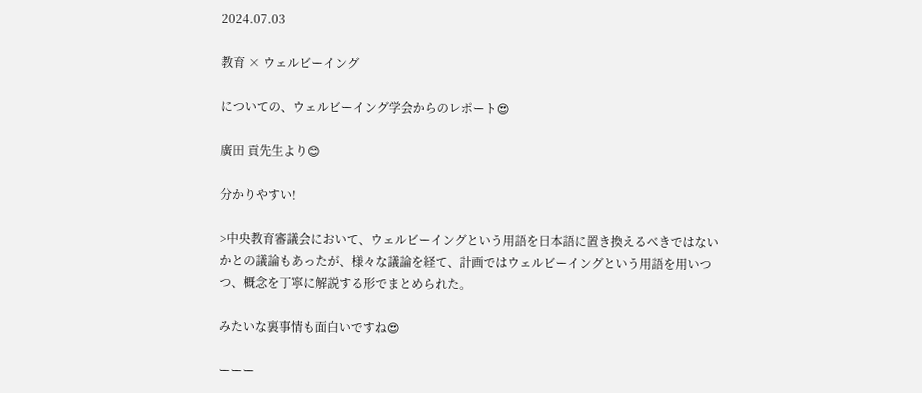2024.07.03

教育 × ウェルビーイング

についての、ウェルビーイング学会からのレポート😍

廣田 貢先生より😊

分かりやすい!

>中央教育審議会において、ウェルビーイングという用語を日本語に置き換えるべきではないかとの議論もあったが、様々な議論を経て、計画ではウェルビーイングという用語を用いつつ、概念を丁寧に解説する形でまとめられた。

みたいな裏事情も面白いですね😍

ーーー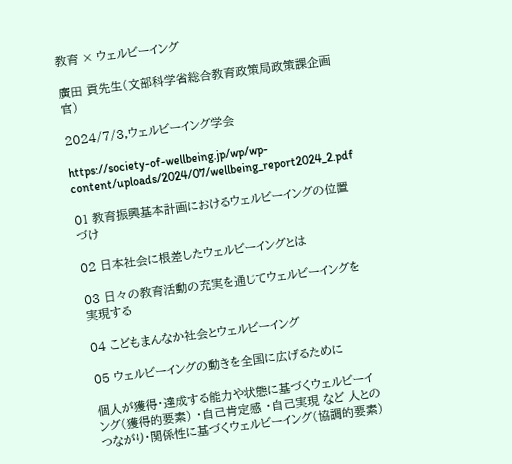教育 × ウェルビーイング

廣田 貢先生(文部科学省総合教育政策局政策課企画官)

2024/7/3,ウェルビーイング学会

https://society-of-wellbeing.jp/wp/wp-content/uploads/2024/07/wellbeing_report2024_2.pdf

01 教育振興基本計画におけるウェルビーイングの位置づけ

02 日本社会に根差したウェルビーイングとは

03 日々の教育活動の充実を通じてウェルビーイングを実現する

04 こどもまんなか社会とウェルビーイング

05 ウェルビーイングの動きを全国に広げるために

個人が獲得・達成する能力や状態に基づくウェルビーイング(獲得的要素) ・自己肯定感 ・自己実現 など 人とのつながり・関係性に基づくウェルビーイング(協調的要素)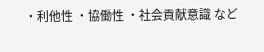・利他性 ・協働性 ・社会貢献意識 など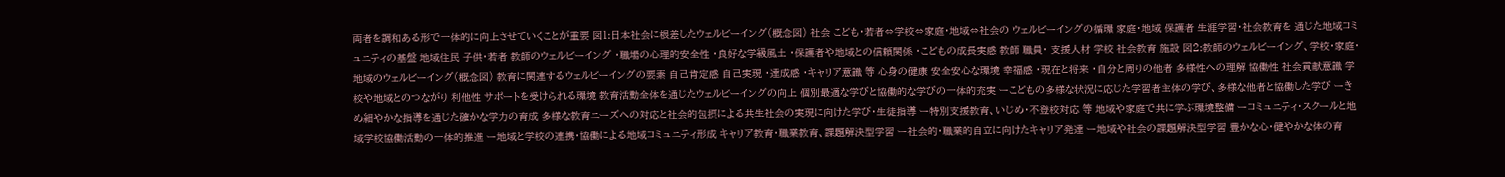両者を調和ある形で一体的に向上させていくことが重要 図1:日本社会に根差したウェルビーイング(概念図) 社会 こども・若者⇔学校⇔家庭・地域⇔社会の ウェルビーイングの循環 家庭・地域 保護者 生涯学習・社会教育を 通じた地域コミュニティの基盤 地域住民 子供・若者 教師のウェルビーイング ・職場の心理的安全性 ・良好な学級風土 ・保護者や地域との信頼関係 ・こどもの成長実感 教師 職員・ 支援人材 学校 社会教育 施設 図2:教師のウェルビーイング、学校・家庭・地域のウェルビーイング(概念図) 教育に関連するウェルビーイングの要素 自己肯定感 自己実現 ・達成感 ・キャリア意識 等 心身の健康 安全安心な環境 幸福感 ・現在と将来 ・自分と周りの他者 多様性への理解 協働性 社会貢献意識 学校や地域とのつながり 利他性 サポートを受けられる環境 教育活動全体を通じたウェルビーイングの向上 個別最適な学びと協働的な学びの一体的充実 ーこどもの多様な状況に応じた学習者主体の学び、多様な他者と協働した学び ーきめ細やかな指導を通じた確かな学力の育成 多様な教育ニーズへの対応と社会的包摂による共生社会の実現に向けた学び・生徒指導 ー特別支援教育、いじめ・不登校対応 等 地域や家庭で共に学ぶ環境整備 ーコミュニティ・スクールと地域学校協働活動の一体的推進 ー地域と学校の連携・協働による地域コミュニティ形成 キャリア教育・職業教育、課題解決型学習 ー社会的・職業的自立に向けたキャリア発達 ー地域や社会の課題解決型学習 豊かな心・健やかな体の育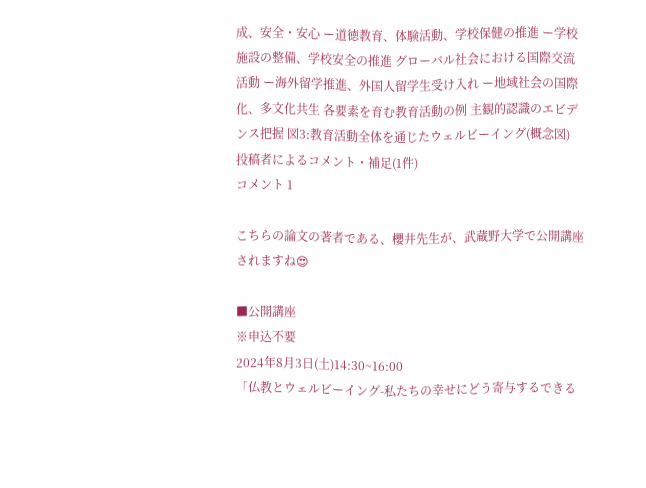成、安全・安心 ー道徳教育、体験活動、学校保健の推進 ー学校施設の整備、学校安全の推進 グローバル社会における国際交流活動 ー海外留学推進、外国人留学生受け入れ ー地域社会の国際化、多文化共生 各要素を育む教育活動の例 主観的認識のエビデンス把握 図3:教育活動全体を通じたウェルビーイング(概念図)
投稿者によるコメント・補足(1件)
コメント 1

こちらの論文の著者である、櫻井先生が、武蔵野大学で公開講座されますね😍

■公開講座
※申込不要
2024年8月3日(土)14:30~16:00
「仏教とウェルビーイング-私たちの幸せにどう寄与するできる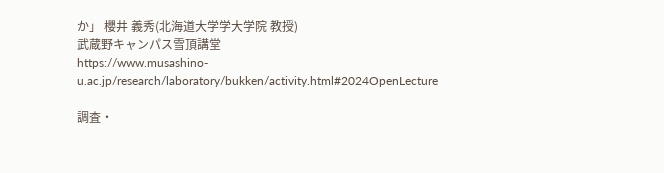か」 櫻井 義秀(北海道大学学大学院 教授)
武蔵野キャンパス雪頂講堂
https://www.musashino-u.ac.jp/research/laboratory/bukken/activity.html#2024OpenLecture

調査・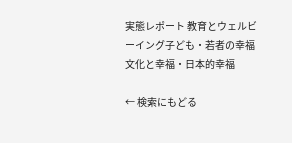実態レポート 教育とウェルビーイング子ども・若者の幸福文化と幸福・日本的幸福

← 検索にもどる